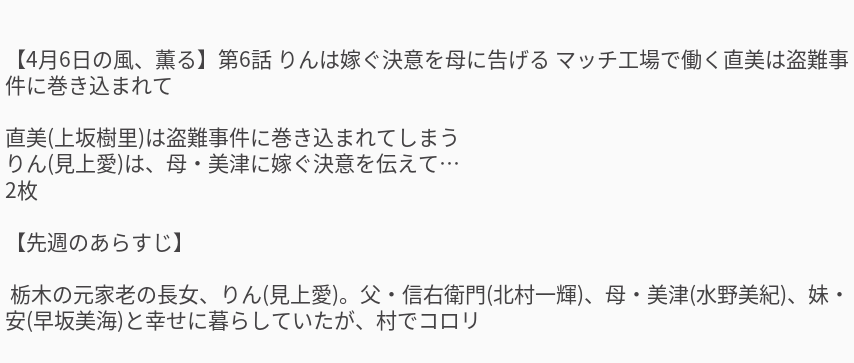【4月6日の風、薫る】第6話 りんは嫁ぐ決意を母に告げる マッチ工場で働く直美は盗難事件に巻き込まれて

直美(上坂樹里)は盗難事件に巻き込まれてしまう
りん(見上愛)は、母・美津に嫁ぐ決意を伝えて…
2枚

【先週のあらすじ】

 栃木の元家老の長女、りん(見上愛)。父・信右衛門(北村一輝)、母・美津(水野美紀)、妹・安(早坂美海)と幸せに暮らしていたが、村でコロリ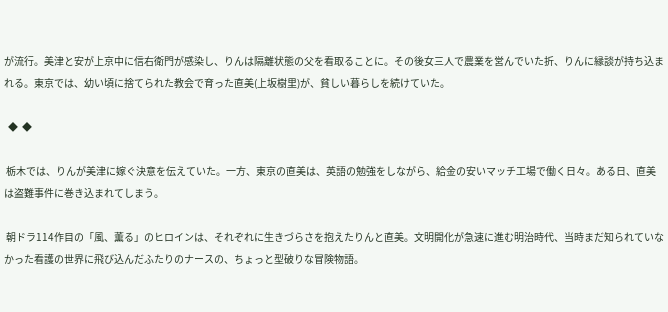が流行。美津と安が上京中に信右衛門が感染し、りんは隔離状態の父を看取ることに。その後女三人で農業を営んでいた折、りんに縁談が持ち込まれる。東京では、幼い頃に捨てられた教会で育った直美(上坂樹里)が、貧しい暮らしを続けていた。

  ◆  ◆

 栃木では、りんが美津に嫁ぐ決意を伝えていた。一方、東京の直美は、英語の勉強をしながら、給金の安いマッチ工場で働く日々。ある日、直美は盗難事件に巻き込まれてしまう。

 朝ドラ114作目の「風、薫る」のヒロインは、それぞれに生きづらさを抱えたりんと直美。文明開化が急速に進む明治時代、当時まだ知られていなかった看護の世界に飛び込んだふたりのナースの、ちょっと型破りな冒険物語。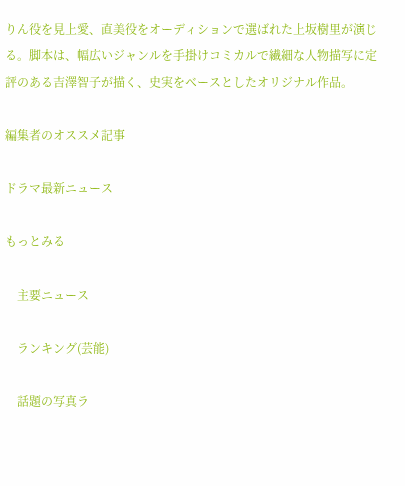りん役を見上愛、直美役をオーディションで選ばれた上坂樹里が演じる。脚本は、幅広いジャンルを手掛けコミカルで繊細な人物描写に定評のある吉澤智子が描く、史実をベースとしたオリジナル作品。

編集者のオススメ記事

ドラマ最新ニュース

もっとみる

    主要ニュース

    ランキング(芸能)

    話題の写真ラ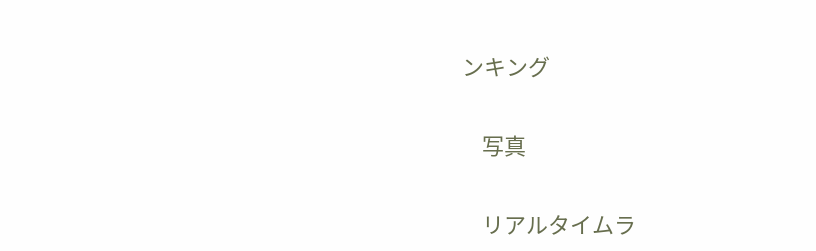ンキング

    写真

    リアルタイムラ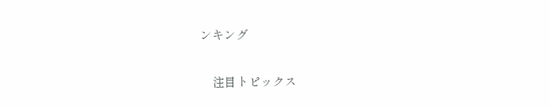ンキング

    注目トピックス